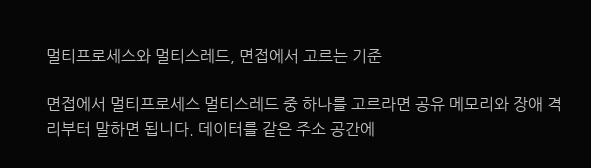멀티프로세스와 멀티스레드, 면접에서 고르는 기준

면접에서 멀티프로세스 멀티스레드 중 하나를 고르라면 공유 메모리와 장애 격리부터 말하면 됩니다. 데이터를 같은 주소 공간에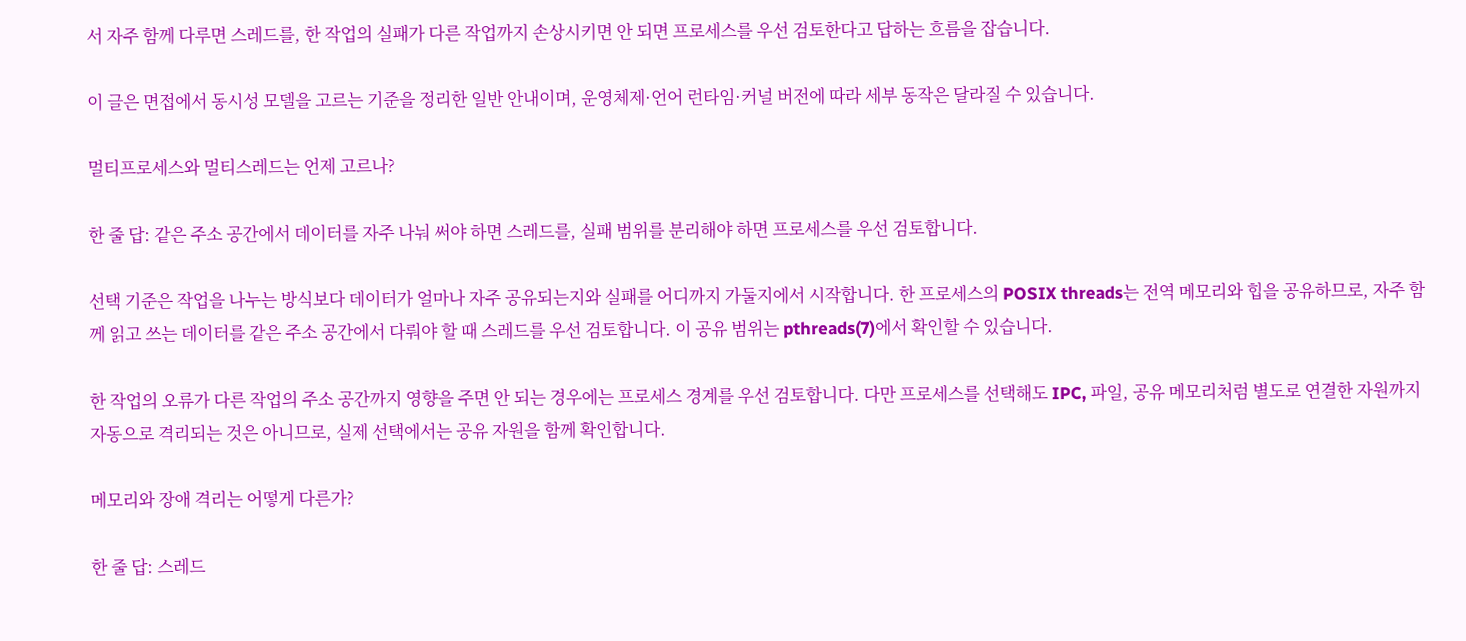서 자주 함께 다루면 스레드를, 한 작업의 실패가 다른 작업까지 손상시키면 안 되면 프로세스를 우선 검토한다고 답하는 흐름을 잡습니다.

이 글은 면접에서 동시성 모델을 고르는 기준을 정리한 일반 안내이며, 운영체제·언어 런타임·커널 버전에 따라 세부 동작은 달라질 수 있습니다.

멀티프로세스와 멀티스레드는 언제 고르나?

한 줄 답: 같은 주소 공간에서 데이터를 자주 나눠 써야 하면 스레드를, 실패 범위를 분리해야 하면 프로세스를 우선 검토합니다.

선택 기준은 작업을 나누는 방식보다 데이터가 얼마나 자주 공유되는지와 실패를 어디까지 가둘지에서 시작합니다. 한 프로세스의 POSIX threads는 전역 메모리와 힙을 공유하므로, 자주 함께 읽고 쓰는 데이터를 같은 주소 공간에서 다뤄야 할 때 스레드를 우선 검토합니다. 이 공유 범위는 pthreads(7)에서 확인할 수 있습니다.

한 작업의 오류가 다른 작업의 주소 공간까지 영향을 주면 안 되는 경우에는 프로세스 경계를 우선 검토합니다. 다만 프로세스를 선택해도 IPC, 파일, 공유 메모리처럼 별도로 연결한 자원까지 자동으로 격리되는 것은 아니므로, 실제 선택에서는 공유 자원을 함께 확인합니다.

메모리와 장애 격리는 어떻게 다른가?

한 줄 답: 스레드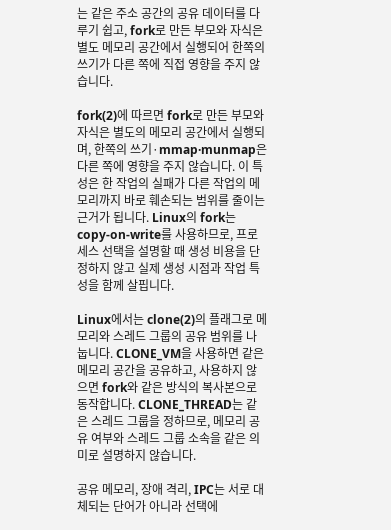는 같은 주소 공간의 공유 데이터를 다루기 쉽고, fork로 만든 부모와 자식은 별도 메모리 공간에서 실행되어 한쪽의 쓰기가 다른 쪽에 직접 영향을 주지 않습니다.

fork(2)에 따르면 fork로 만든 부모와 자식은 별도의 메모리 공간에서 실행되며, 한쪽의 쓰기·mmap·munmap은 다른 쪽에 영향을 주지 않습니다. 이 특성은 한 작업의 실패가 다른 작업의 메모리까지 바로 훼손되는 범위를 줄이는 근거가 됩니다. Linux의 fork는 copy-on-write를 사용하므로, 프로세스 선택을 설명할 때 생성 비용을 단정하지 않고 실제 생성 시점과 작업 특성을 함께 살핍니다.

Linux에서는 clone(2)의 플래그로 메모리와 스레드 그룹의 공유 범위를 나눕니다. CLONE_VM을 사용하면 같은 메모리 공간을 공유하고, 사용하지 않으면 fork와 같은 방식의 복사본으로 동작합니다. CLONE_THREAD는 같은 스레드 그룹을 정하므로, 메모리 공유 여부와 스레드 그룹 소속을 같은 의미로 설명하지 않습니다.

공유 메모리, 장애 격리, IPC는 서로 대체되는 단어가 아니라 선택에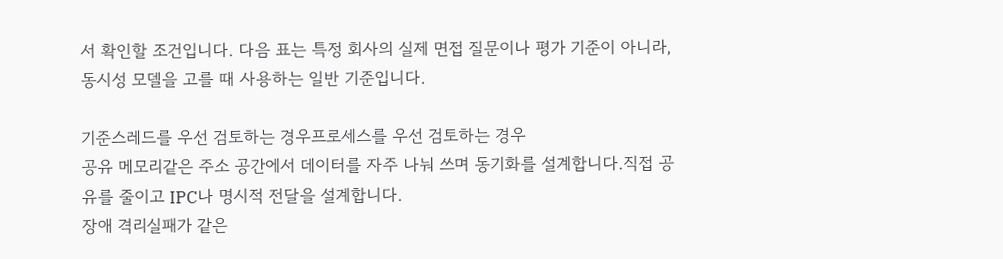서 확인할 조건입니다. 다음 표는 특정 회사의 실제 면접 질문이나 평가 기준이 아니라, 동시성 모델을 고를 때 사용하는 일반 기준입니다.

기준스레드를 우선 검토하는 경우프로세스를 우선 검토하는 경우
공유 메모리같은 주소 공간에서 데이터를 자주 나눠 쓰며 동기화를 설계합니다.직접 공유를 줄이고 IPC나 명시적 전달을 설계합니다.
장애 격리실패가 같은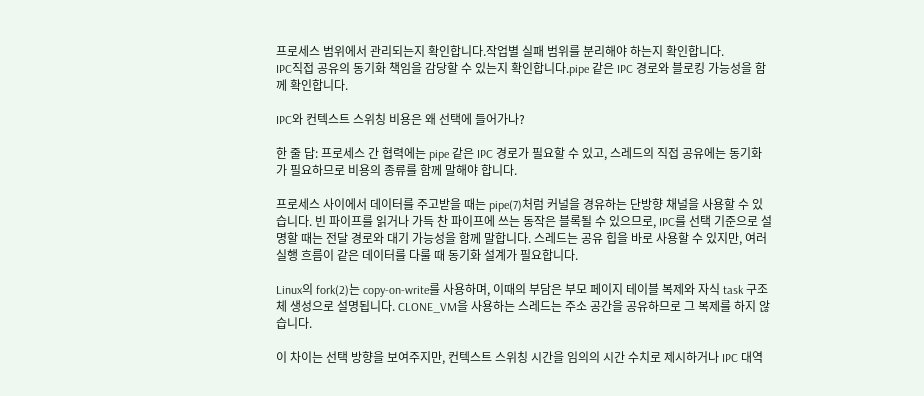프로세스 범위에서 관리되는지 확인합니다.작업별 실패 범위를 분리해야 하는지 확인합니다.
IPC직접 공유의 동기화 책임을 감당할 수 있는지 확인합니다.pipe 같은 IPC 경로와 블로킹 가능성을 함께 확인합니다.

IPC와 컨텍스트 스위칭 비용은 왜 선택에 들어가나?

한 줄 답: 프로세스 간 협력에는 pipe 같은 IPC 경로가 필요할 수 있고, 스레드의 직접 공유에는 동기화가 필요하므로 비용의 종류를 함께 말해야 합니다.

프로세스 사이에서 데이터를 주고받을 때는 pipe(7)처럼 커널을 경유하는 단방향 채널을 사용할 수 있습니다. 빈 파이프를 읽거나 가득 찬 파이프에 쓰는 동작은 블록될 수 있으므로, IPC를 선택 기준으로 설명할 때는 전달 경로와 대기 가능성을 함께 말합니다. 스레드는 공유 힙을 바로 사용할 수 있지만, 여러 실행 흐름이 같은 데이터를 다룰 때 동기화 설계가 필요합니다.

Linux의 fork(2)는 copy-on-write를 사용하며, 이때의 부담은 부모 페이지 테이블 복제와 자식 task 구조체 생성으로 설명됩니다. CLONE_VM을 사용하는 스레드는 주소 공간을 공유하므로 그 복제를 하지 않습니다.

이 차이는 선택 방향을 보여주지만, 컨텍스트 스위칭 시간을 임의의 시간 수치로 제시하거나 IPC 대역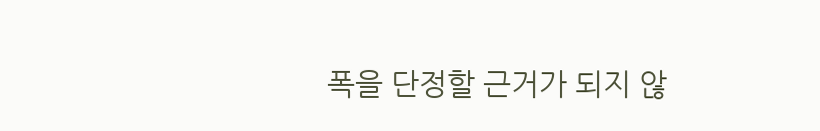폭을 단정할 근거가 되지 않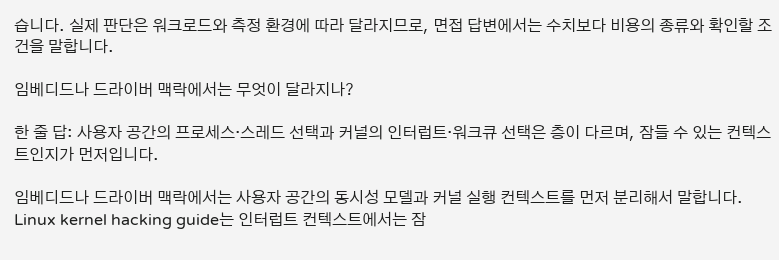습니다. 실제 판단은 워크로드와 측정 환경에 따라 달라지므로, 면접 답변에서는 수치보다 비용의 종류와 확인할 조건을 말합니다.

임베디드나 드라이버 맥락에서는 무엇이 달라지나?

한 줄 답: 사용자 공간의 프로세스·스레드 선택과 커널의 인터럽트·워크큐 선택은 층이 다르며, 잠들 수 있는 컨텍스트인지가 먼저입니다.

임베디드나 드라이버 맥락에서는 사용자 공간의 동시성 모델과 커널 실행 컨텍스트를 먼저 분리해서 말합니다. Linux kernel hacking guide는 인터럽트 컨텍스트에서는 잠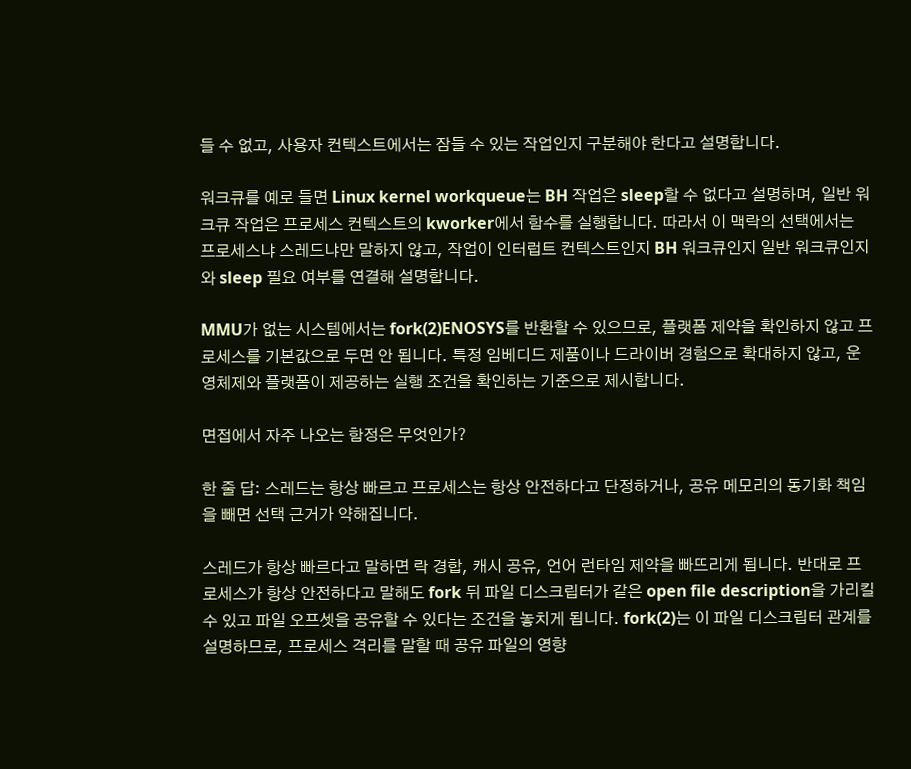들 수 없고, 사용자 컨텍스트에서는 잠들 수 있는 작업인지 구분해야 한다고 설명합니다.

워크큐를 예로 들면 Linux kernel workqueue는 BH 작업은 sleep할 수 없다고 설명하며, 일반 워크큐 작업은 프로세스 컨텍스트의 kworker에서 함수를 실행합니다. 따라서 이 맥락의 선택에서는 프로세스냐 스레드냐만 말하지 않고, 작업이 인터럽트 컨텍스트인지 BH 워크큐인지 일반 워크큐인지와 sleep 필요 여부를 연결해 설명합니다.

MMU가 없는 시스템에서는 fork(2)ENOSYS를 반환할 수 있으므로, 플랫폼 제약을 확인하지 않고 프로세스를 기본값으로 두면 안 됩니다. 특정 임베디드 제품이나 드라이버 경험으로 확대하지 않고, 운영체제와 플랫폼이 제공하는 실행 조건을 확인하는 기준으로 제시합니다.

면접에서 자주 나오는 함정은 무엇인가?

한 줄 답: 스레드는 항상 빠르고 프로세스는 항상 안전하다고 단정하거나, 공유 메모리의 동기화 책임을 빼면 선택 근거가 약해집니다.

스레드가 항상 빠르다고 말하면 락 경합, 캐시 공유, 언어 런타임 제약을 빠뜨리게 됩니다. 반대로 프로세스가 항상 안전하다고 말해도 fork 뒤 파일 디스크립터가 같은 open file description을 가리킬 수 있고 파일 오프셋을 공유할 수 있다는 조건을 놓치게 됩니다. fork(2)는 이 파일 디스크립터 관계를 설명하므로, 프로세스 격리를 말할 때 공유 파일의 영향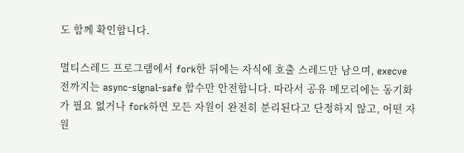도 함께 확인합니다.

멀티스레드 프로그램에서 fork한 뒤에는 자식에 호출 스레드만 남으며, execve 전까지는 async-signal-safe 함수만 안전합니다. 따라서 공유 메모리에는 동기화가 필요 없거나 fork하면 모든 자원이 완전히 분리된다고 단정하지 않고, 어떤 자원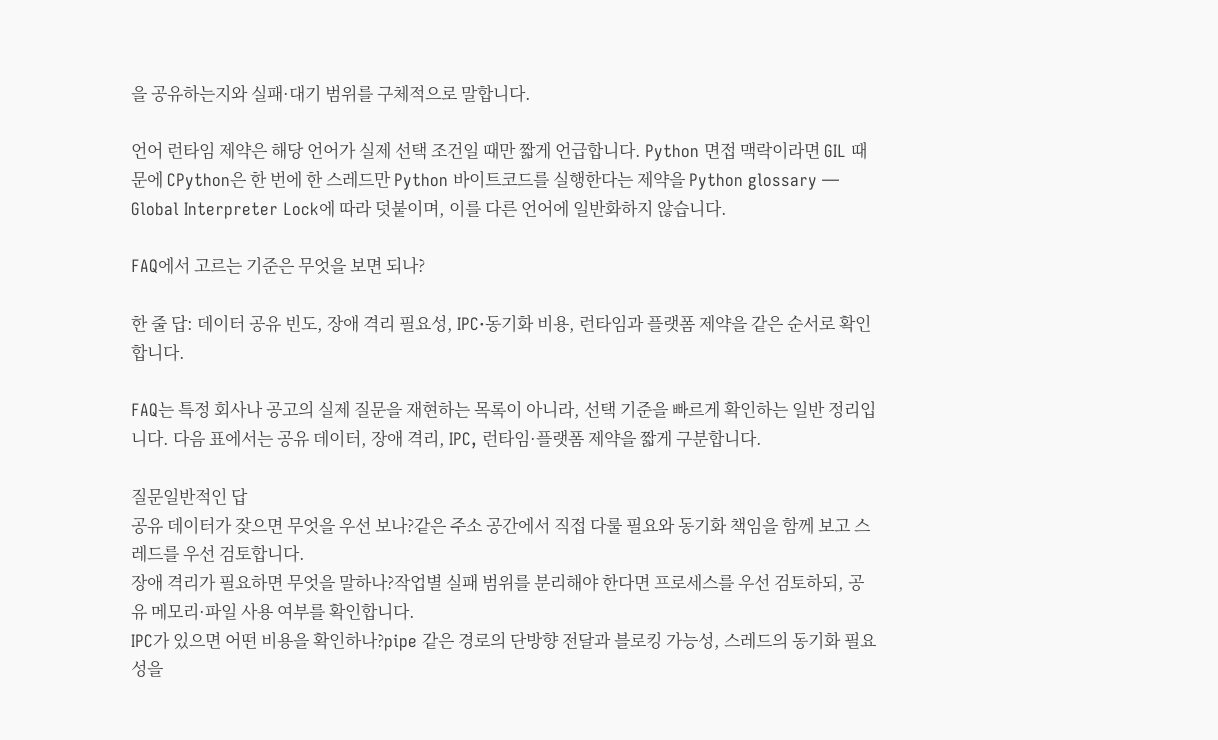을 공유하는지와 실패·대기 범위를 구체적으로 말합니다.

언어 런타임 제약은 해당 언어가 실제 선택 조건일 때만 짧게 언급합니다. Python 면접 맥락이라면 GIL 때문에 CPython은 한 번에 한 스레드만 Python 바이트코드를 실행한다는 제약을 Python glossary — Global Interpreter Lock에 따라 덧붙이며, 이를 다른 언어에 일반화하지 않습니다.

FAQ에서 고르는 기준은 무엇을 보면 되나?

한 줄 답: 데이터 공유 빈도, 장애 격리 필요성, IPC·동기화 비용, 런타임과 플랫폼 제약을 같은 순서로 확인합니다.

FAQ는 특정 회사나 공고의 실제 질문을 재현하는 목록이 아니라, 선택 기준을 빠르게 확인하는 일반 정리입니다. 다음 표에서는 공유 데이터, 장애 격리, IPC, 런타임·플랫폼 제약을 짧게 구분합니다.

질문일반적인 답
공유 데이터가 잦으면 무엇을 우선 보나?같은 주소 공간에서 직접 다룰 필요와 동기화 책임을 함께 보고 스레드를 우선 검토합니다.
장애 격리가 필요하면 무엇을 말하나?작업별 실패 범위를 분리해야 한다면 프로세스를 우선 검토하되, 공유 메모리·파일 사용 여부를 확인합니다.
IPC가 있으면 어떤 비용을 확인하나?pipe 같은 경로의 단방향 전달과 블로킹 가능성, 스레드의 동기화 필요성을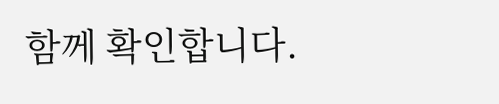함께 확인합니다.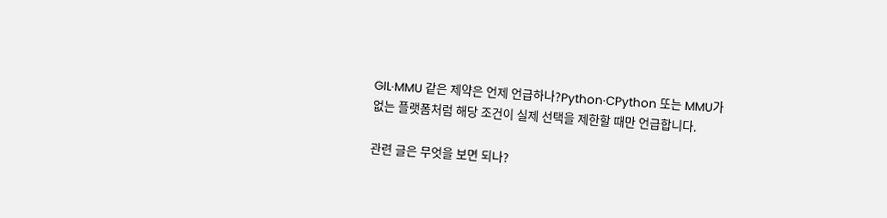GIL·MMU 같은 제약은 언제 언급하나?Python·CPython 또는 MMU가 없는 플랫폼처럼 해당 조건이 실제 선택을 제한할 때만 언급합니다.

관련 글은 무엇을 보면 되나?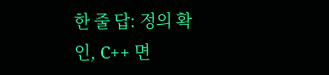한 줄 답: 정의 확인, C++ 면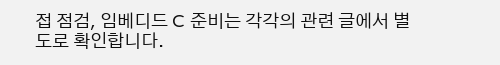접 점검, 임베디드 C 준비는 각각의 관련 글에서 별도로 확인합니다.